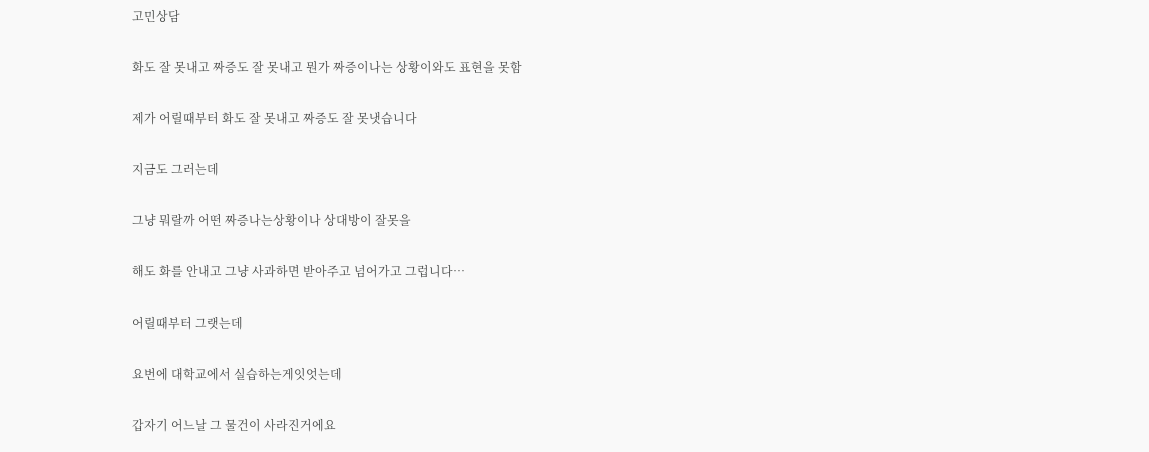고민상담

화도 잘 못내고 짜증도 잘 못내고 뭔가 짜증이나는 상황이와도 표현을 못함

제가 어릴때부터 화도 잘 못내고 짜증도 잘 못냇습니다

지금도 그러는데

그냥 뭐랄까 어떤 짜증나는상황이나 상대방이 잘못을

해도 화를 안내고 그냥 사과하면 받아주고 넘어가고 그럽니다…

어릴때부터 그랫는데

요번에 대학교에서 실습하는게잇엇는데

갑자기 어느날 그 물건이 사라진거에요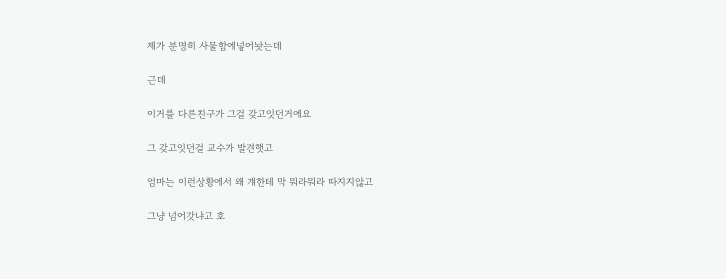제가 분명히 사물함에넣어놧는데

근데

이거를 다른친구가 그걸 갖고잇던거에요

그 갖고잇던걸 교수가 발견햇고

엄마는 이런상황에서 왜 걔한테 막 뭐라뭐라 따지지않고

그냥 넘어갓냐고 호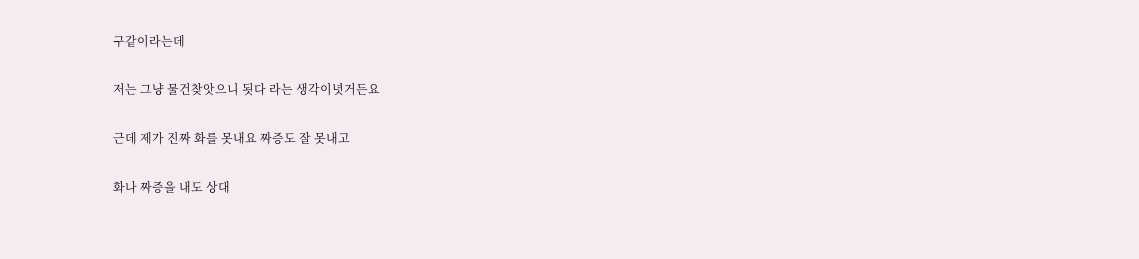구같이라는데

저는 그냥 물건찾앗으니 됫다 라는 생각이녓거든요

근데 제가 진짜 화를 못내요 짜증도 잘 못내고

화나 짜증을 내도 상대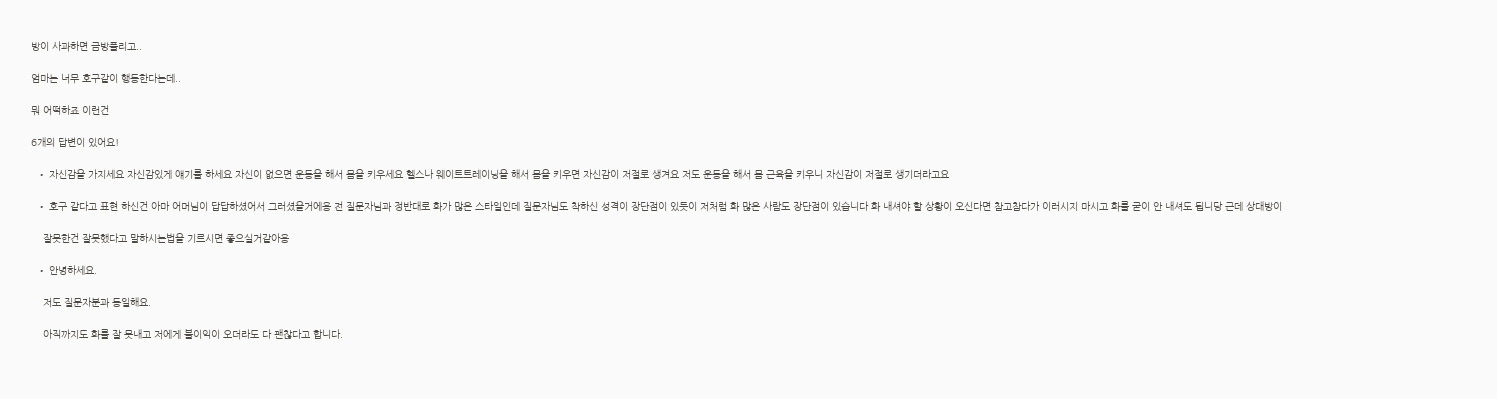방이 사과하면 금방풀리고..

엄마는 너무 호구같이 행동한다는데..

뭐 어떡하죠 이런건

6개의 답변이 있어요!

  • 자신감을 가지세요 자신감있게 얘기를 하세요 자신이 없으면 운동을 해서 몸을 키우세요 헬스나 웨이트트레이닝을 해서 몸을 키우면 자신감이 저절로 생겨요 저도 운동을 해서 몸 근육을 키우니 자신감이 저절로 생기더라고요

  • 호구 같다고 표현 하신건 아마 어머님이 답답하셨어서 그러셨을거에용 전 질문자님과 정반대로 화가 많은 스타일인데 질문자님도 착하신 성격이 장단점이 있듯이 저처럼 화 많은 사람도 장단점이 있습니다 화 내셔야 할 상황이 오신다면 참고참다가 이러시지 마시고 화를 굳이 안 내셔도 됩니당 근데 상대방이

    잘못한건 잘못했다고 말하시는법을 기르시면 좋으실거같아용

  • 안녕하세요.

    저도 질문자분과 동일해요.

    아직까지도 화를 잘 못내고 저에게 불이익이 오더라도 다 괜찮다고 합니다.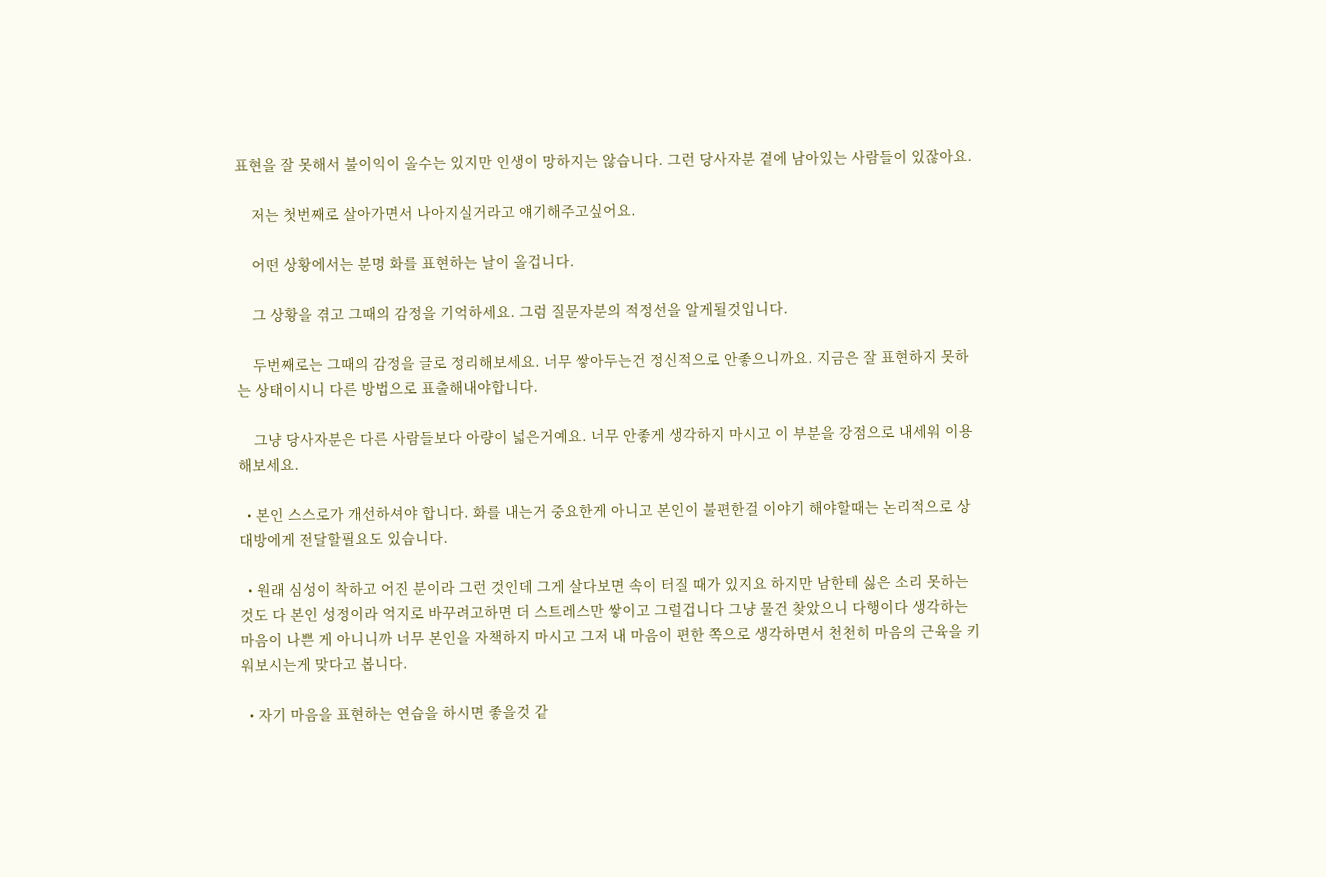표현을 잘 못해서 불이익이 올수는 있지만 인생이 망하지는 않습니다. 그런 당사자분 곁에 남아있는 사람들이 있잖아요.

    저는 첫번째로 살아가면서 나아지실거라고 얘기해주고싶어요.

    어떤 상황에서는 분명 화를 표현하는 날이 올겁니다.

    그 상황을 겪고 그때의 감정을 기억하세요. 그럼 질문자분의 적정선을 알게될것입니다.

    두번째로는 그때의 감정을 글로 정리해보세요. 너무 쌓아두는건 정신적으로 안좋으니까요. 지금은 잘 표현하지 못하는 상태이시니 다른 방법으로 표출해내야합니다.

    그냥 당사자분은 다른 사람들보다 아량이 넓은거예요. 너무 안좋게 생각하지 마시고 이 부분을 강점으로 내세워 이용해보세요.

  • 본인 스스로가 개선하셔야 합니다. 화를 내는거 중요한게 아니고 본인이 불편한걸 이야기 해야할때는 논리적으로 상대방에게 전달할필요도 있습니다.

  • 원래 심성이 착하고 어진 분이라 그런 것인데 그게 살다보면 속이 터질 때가 있지요 하지만 남한테 싫은 소리 못하는 것도 다 본인 성정이라 억지로 바꾸려고하면 더 스트레스만 쌓이고 그럴겁니다 그냥 물건 찾았으니 다행이다 생각하는 마음이 나쁜 게 아니니까 너무 본인을 자책하지 마시고 그저 내 마음이 편한 쪽으로 생각하면서 천천히 마음의 근육을 키워보시는게 맞다고 봅니다.

  • 자기 마음을 표현하는 연습을 하시면 좋을것 같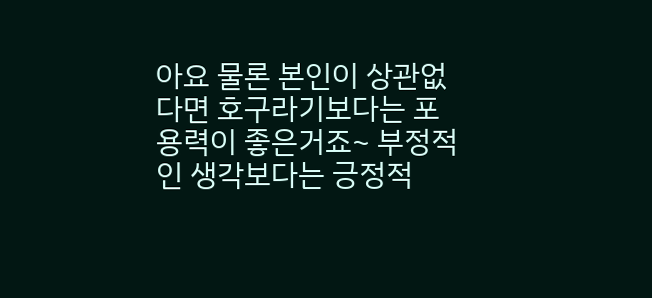아요 물론 본인이 상관없다면 호구라기보다는 포용력이 좋은거죠~ 부정적인 생각보다는 긍정적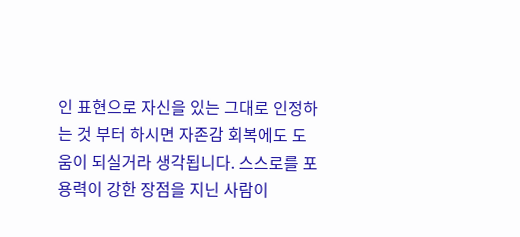인 표현으로 자신을 있는 그대로 인정하는 것 부터 하시면 자존감 회복에도 도움이 되실거라 생각됩니다. 스스로를 포용력이 강한 장점을 지닌 사람이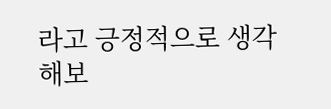라고 긍정적으로 생각해보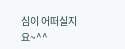심이 어떠실지요~^^